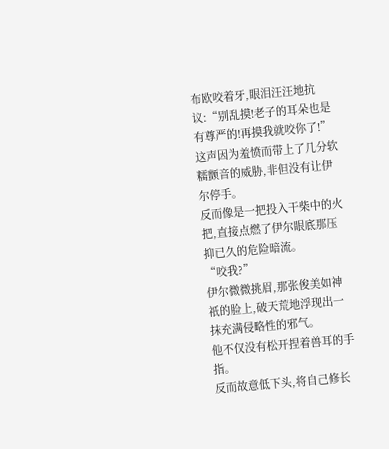布欧咬着牙,眼泪汪汪地抗议:“别乱摸!老子的耳朵也是有尊严的!再摸我就咬你了!”
这声因为羞愤而带上了几分软糯颤音的威胁,非但没有让伊尔停手。
反而像是一把投入干柴中的火把,直接点燃了伊尔眼底那压抑已久的危险暗流。
“咬我?”
伊尔微微挑眉,那张俊美如神祇的脸上,破天荒地浮现出一抹充满侵略性的邪气。
他不仅没有松开捏着兽耳的手指。
反而故意低下头,将自己修长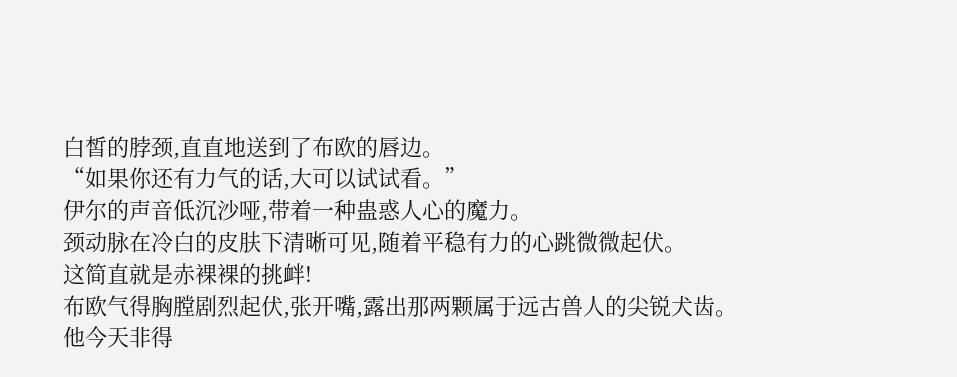白皙的脖颈,直直地送到了布欧的唇边。
“如果你还有力气的话,大可以试试看。”
伊尔的声音低沉沙哑,带着一种蛊惑人心的魔力。
颈动脉在冷白的皮肤下清晰可见,随着平稳有力的心跳微微起伏。
这简直就是赤裸裸的挑衅!
布欧气得胸膛剧烈起伏,张开嘴,露出那两颗属于远古兽人的尖锐犬齿。
他今天非得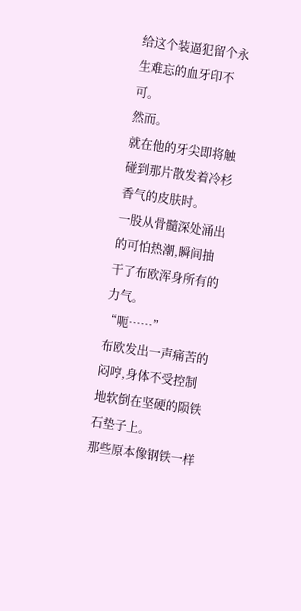给这个装逼犯留个永生难忘的血牙印不可。
然而。
就在他的牙尖即将触碰到那片散发着冷杉香气的皮肤时。
一股从骨髓深处涌出的可怕热潮,瞬间抽干了布欧浑身所有的力气。
“呃……”
布欧发出一声痛苦的闷哼,身体不受控制地软倒在坚硬的陨铁石垫子上。
那些原本像钢铁一样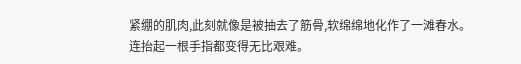紧绷的肌肉,此刻就像是被抽去了筋骨,软绵绵地化作了一滩春水。
连抬起一根手指都变得无比艰难。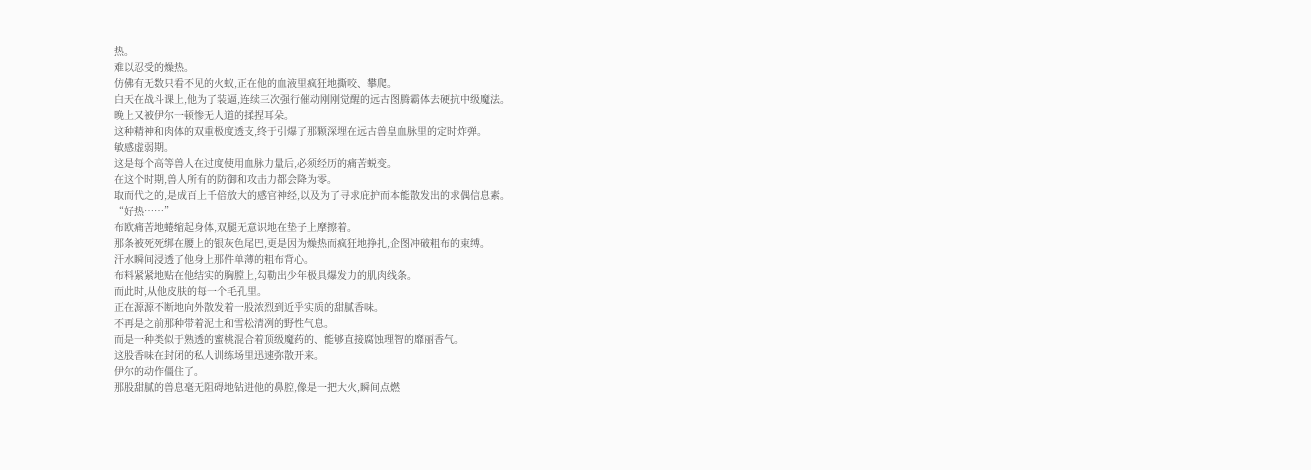热。
难以忍受的燥热。
仿佛有无数只看不见的火蚁,正在他的血液里疯狂地撕咬、攀爬。
白天在战斗课上,他为了装逼,连续三次强行催动刚刚觉醒的远古图腾霸体去硬抗中级魔法。
晚上又被伊尔一顿惨无人道的揉捏耳朵。
这种精神和肉体的双重极度透支,终于引爆了那颗深埋在远古兽皇血脉里的定时炸弹。
敏感虚弱期。
这是每个高等兽人在过度使用血脉力量后,必须经历的痛苦蜕变。
在这个时期,兽人所有的防御和攻击力都会降为零。
取而代之的,是成百上千倍放大的感官神经,以及为了寻求庇护而本能散发出的求偶信息素。
“好热……”
布欧痛苦地蜷缩起身体,双腿无意识地在垫子上摩擦着。
那条被死死绑在腰上的银灰色尾巴,更是因为燥热而疯狂地挣扎,企图冲破粗布的束缚。
汗水瞬间浸透了他身上那件单薄的粗布背心。
布料紧紧地贴在他结实的胸膛上,勾勒出少年极具爆发力的肌肉线条。
而此时,从他皮肤的每一个毛孔里。
正在源源不断地向外散发着一股浓烈到近乎实质的甜腻香味。
不再是之前那种带着泥土和雪松清冽的野性气息。
而是一种类似于熟透的蜜桃混合着顶级魔药的、能够直接腐蚀理智的靡丽香气。
这股香味在封闭的私人训练场里迅速弥散开来。
伊尔的动作僵住了。
那股甜腻的兽息毫无阻碍地钻进他的鼻腔,像是一把大火,瞬间点燃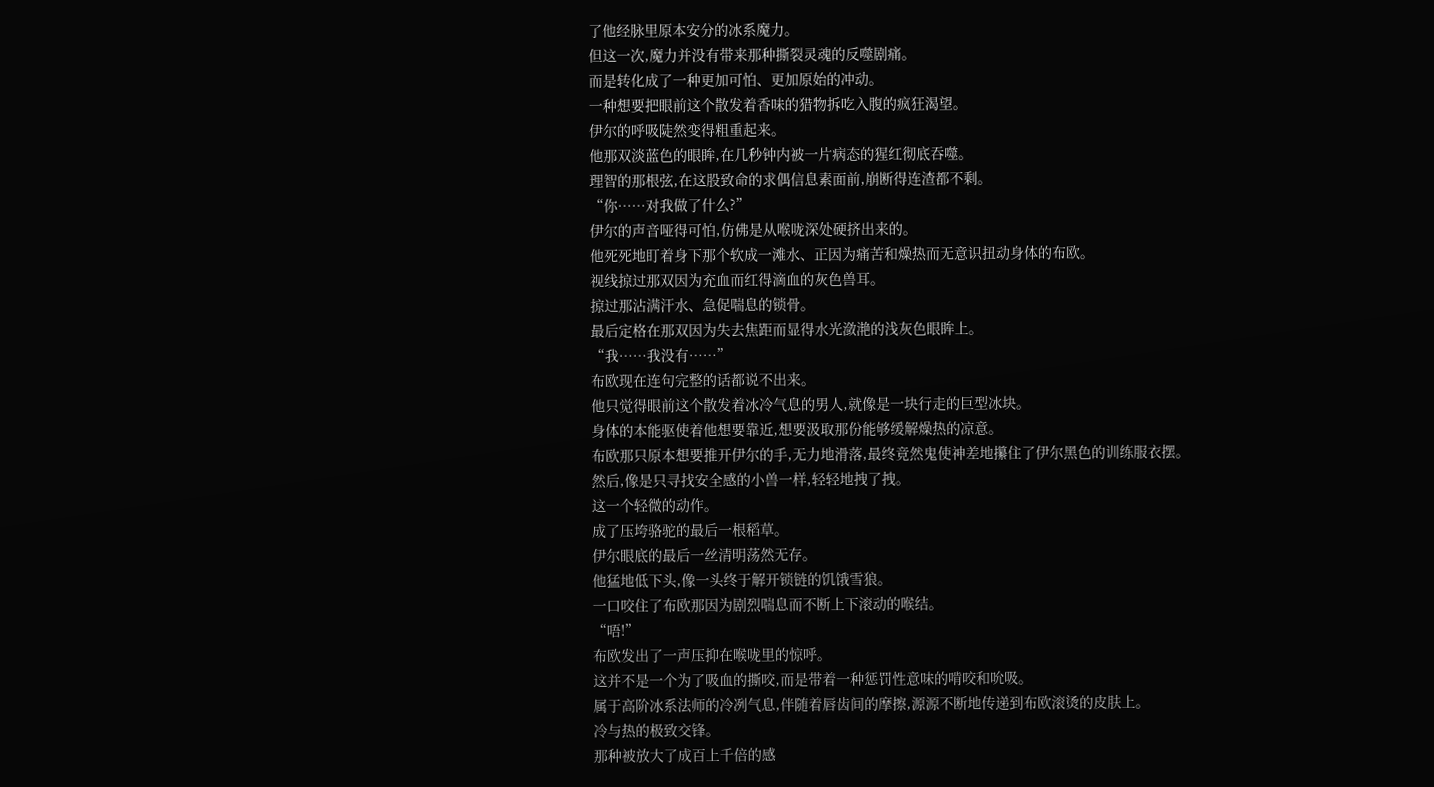了他经脉里原本安分的冰系魔力。
但这一次,魔力并没有带来那种撕裂灵魂的反噬剧痛。
而是转化成了一种更加可怕、更加原始的冲动。
一种想要把眼前这个散发着香味的猎物拆吃入腹的疯狂渴望。
伊尔的呼吸陡然变得粗重起来。
他那双淡蓝色的眼眸,在几秒钟内被一片病态的猩红彻底吞噬。
理智的那根弦,在这股致命的求偶信息素面前,崩断得连渣都不剩。
“你……对我做了什么?”
伊尔的声音哑得可怕,仿佛是从喉咙深处硬挤出来的。
他死死地盯着身下那个软成一滩水、正因为痛苦和燥热而无意识扭动身体的布欧。
视线掠过那双因为充血而红得滴血的灰色兽耳。
掠过那沾满汗水、急促喘息的锁骨。
最后定格在那双因为失去焦距而显得水光潋滟的浅灰色眼眸上。
“我……我没有……”
布欧现在连句完整的话都说不出来。
他只觉得眼前这个散发着冰冷气息的男人,就像是一块行走的巨型冰块。
身体的本能驱使着他想要靠近,想要汲取那份能够缓解燥热的凉意。
布欧那只原本想要推开伊尔的手,无力地滑落,最终竟然鬼使神差地攥住了伊尔黑色的训练服衣摆。
然后,像是只寻找安全感的小兽一样,轻轻地拽了拽。
这一个轻微的动作。
成了压垮骆驼的最后一根稻草。
伊尔眼底的最后一丝清明荡然无存。
他猛地低下头,像一头终于解开锁链的饥饿雪狼。
一口咬住了布欧那因为剧烈喘息而不断上下滚动的喉结。
“唔!”
布欧发出了一声压抑在喉咙里的惊呼。
这并不是一个为了吸血的撕咬,而是带着一种惩罚性意味的啃咬和吮吸。
属于高阶冰系法师的冷冽气息,伴随着唇齿间的摩擦,源源不断地传递到布欧滚烫的皮肤上。
冷与热的极致交锋。
那种被放大了成百上千倍的感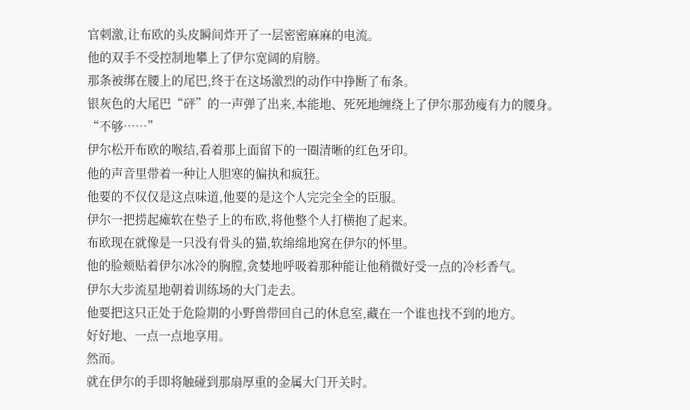官刺激,让布欧的头皮瞬间炸开了一层密密麻麻的电流。
他的双手不受控制地攀上了伊尔宽阔的肩膀。
那条被绑在腰上的尾巴,终于在这场激烈的动作中挣断了布条。
银灰色的大尾巴“砰”的一声弹了出来,本能地、死死地缠绕上了伊尔那劲瘦有力的腰身。
“不够……”
伊尔松开布欧的喉结,看着那上面留下的一圈清晰的红色牙印。
他的声音里带着一种让人胆寒的偏执和疯狂。
他要的不仅仅是这点味道,他要的是这个人完完全全的臣服。
伊尔一把捞起瘫软在垫子上的布欧,将他整个人打横抱了起来。
布欧现在就像是一只没有骨头的猫,软绵绵地窝在伊尔的怀里。
他的脸颊贴着伊尔冰冷的胸膛,贪婪地呼吸着那种能让他稍微好受一点的冷杉香气。
伊尔大步流星地朝着训练场的大门走去。
他要把这只正处于危险期的小野兽带回自己的休息室,藏在一个谁也找不到的地方。
好好地、一点一点地享用。
然而。
就在伊尔的手即将触碰到那扇厚重的金属大门开关时。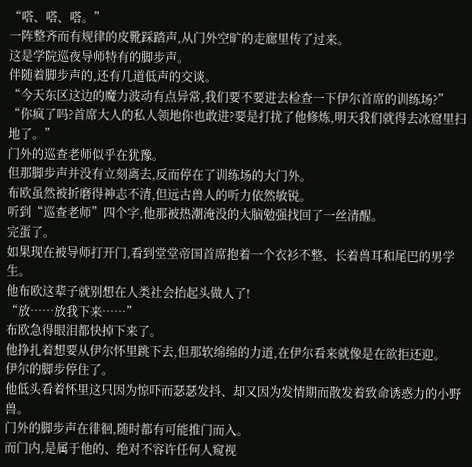“嗒、嗒、嗒。”
一阵整齐而有规律的皮靴踩踏声,从门外空旷的走廊里传了过来。
这是学院巡夜导师特有的脚步声。
伴随着脚步声的,还有几道低声的交谈。
“今天东区这边的魔力波动有点异常,我们要不要进去检查一下伊尔首席的训练场?”
“你疯了吗?首席大人的私人领地你也敢进?要是打扰了他修炼,明天我们就得去冰窟里扫地了。”
门外的巡查老师似乎在犹豫。
但那脚步声并没有立刻离去,反而停在了训练场的大门外。
布欧虽然被折磨得神志不清,但远古兽人的听力依然敏锐。
听到“巡查老师”四个字,他那被热潮淹没的大脑勉强找回了一丝清醒。
完蛋了。
如果现在被导师打开门,看到堂堂帝国首席抱着一个衣衫不整、长着兽耳和尾巴的男学生。
他布欧这辈子就别想在人类社会抬起头做人了!
“放……放我下来……”
布欧急得眼泪都快掉下来了。
他挣扎着想要从伊尔怀里跳下去,但那软绵绵的力道,在伊尔看来就像是在欲拒还迎。
伊尔的脚步停住了。
他低头看着怀里这只因为惊吓而瑟瑟发抖、却又因为发情期而散发着致命诱惑力的小野兽。
门外的脚步声在徘徊,随时都有可能推门而入。
而门内,是属于他的、绝对不容许任何人窥视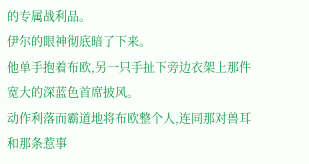的专属战利品。
伊尔的眼神彻底暗了下来。
他单手抱着布欧,另一只手扯下旁边衣架上那件宽大的深蓝色首席披风。
动作利落而霸道地将布欧整个人,连同那对兽耳和那条惹事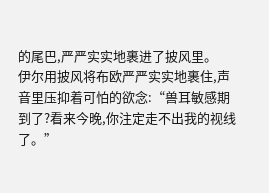的尾巴,严严实实地裹进了披风里。
伊尔用披风将布欧严严实实地裹住,声音里压抑着可怕的欲念:“兽耳敏感期到了?看来今晚,你注定走不出我的视线了。”